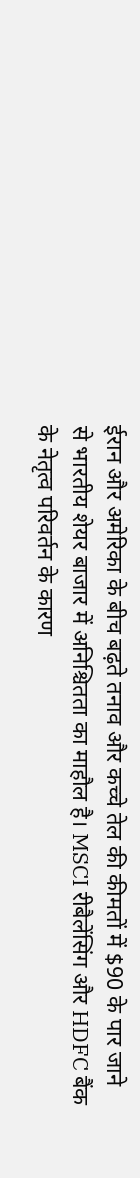ईरान और अमेरिका के बीच बढ़ते तनाव और कच्चे तेल की कीमतों में $90 के पार जाने से भारतीय शेयर बाजार में अनिश्चितता का माहौल है। MSCI रीबैलेंसिंग और HDFC बैंक के नेतृत्व परिवर्तन के कारण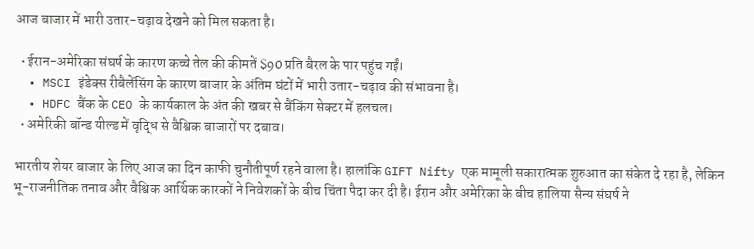आज बाजार में भारी उतार-चढ़ाव देखने को मिल सकता है।

  • ईरान-अमेरिका संघर्ष के कारण कच्चे तेल की कीमतें $90 प्रति बैरल के पार पहुंच गईं।
  • MSCI इंडेक्स रीबैलेंसिंग के कारण बाजार के अंतिम घंटों में भारी उतार-चढ़ाव की संभावना है।
  • HDFC बैंक के CEO के कार्यकाल के अंत की खबर से बैंकिंग सेक्टर में हलचल।
  • अमेरिकी बॉन्ड यील्ड में वृद्धि से वैश्विक बाजारों पर दबाव।

भारतीय शेयर बाजार के लिए आज का दिन काफी चुनौतीपूर्ण रहने वाला है। हालांकि GIFT Nifty एक मामूली सकारात्मक शुरुआत का संकेत दे रहा है, लेकिन भू-राजनीतिक तनाव और वैश्विक आर्थिक कारकों ने निवेशकों के बीच चिंता पैदा कर दी है। ईरान और अमेरिका के बीच हालिया सैन्य संघर्ष ने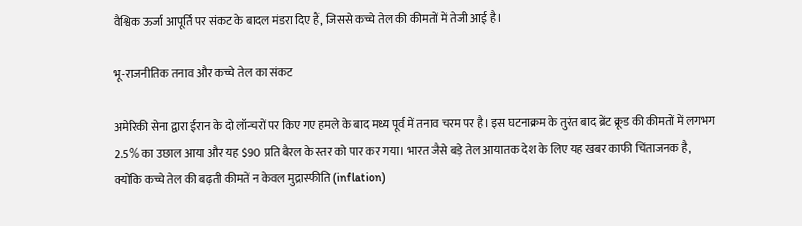वैश्विक ऊर्जा आपूर्ति पर संकट के बादल मंडरा दिए हैं, जिससे कच्चे तेल की कीमतों में तेजी आई है।

भू-राजनीतिक तनाव और कच्चे तेल का संकट

अमेरिकी सेना द्वारा ईरान के दो लॉन्चरों पर किए गए हमले के बाद मध्य पूर्व में तनाव चरम पर है। इस घटनाक्रम के तुरंत बाद ब्रेंट क्रूड की कीमतों में लगभग 2.5% का उछाल आया और यह $90 प्रति बैरल के स्तर को पार कर गया। भारत जैसे बड़े तेल आयातक देश के लिए यह खबर काफी चिंताजनक है, क्योंकि कच्चे तेल की बढ़ती कीमतें न केवल मुद्रास्फीति (inflation)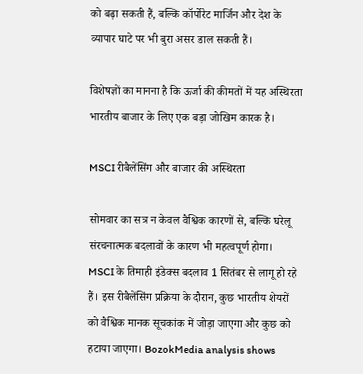को बढ़ा सकती हैं, बल्कि कॉर्पोरेट मार्जिन और देश के व्यापार घाटे पर भी बुरा असर डाल सकती हैं।

विशेषज्ञों का मानना है कि ऊर्जा की कीमतों में यह अस्थिरता भारतीय बाजार के लिए एक बड़ा जोखिम कारक है।

MSCI रीबैलेंसिंग और बाजार की अस्थिरता

सोमवार का सत्र न केवल वैश्विक कारणों से, बल्कि घरेलू संरचनात्मक बदलावों के कारण भी महत्वपूर्ण होगा। MSCI के तिमाही इंडेक्स बदलाव 1 सितंबर से लागू हो रहे हैं। इस रीबैलेंसिंग प्रक्रिया के दौरान, कुछ भारतीय शेयरों को वैश्विक मानक सूचकांक में जोड़ा जाएगा और कुछ को हटाया जाएगा। BozokMedia analysis shows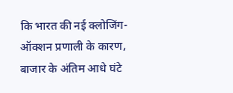कि भारत की नई क्लोजिंग-ऑक्शन प्रणाली के कारण, बाजार के अंतिम आधे घंटे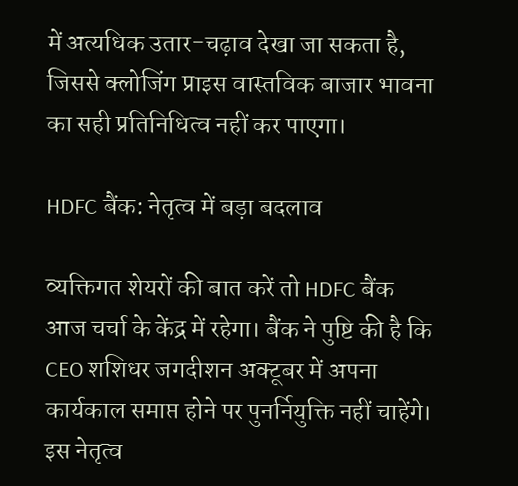में अत्यधिक उतार-चढ़ाव देखा जा सकता है, जिससे क्लोजिंग प्राइस वास्तविक बाजार भावना का सही प्रतिनिधित्व नहीं कर पाएगा।

HDFC बैंक: नेतृत्व में बड़ा बदलाव

व्यक्तिगत शेयरों की बात करें तो HDFC बैंक आज चर्चा के केंद्र में रहेगा। बैंक ने पुष्टि की है कि CEO शशिधर जगदीशन अक्टूबर में अपना कार्यकाल समाप्त होने पर पुनर्नियुक्ति नहीं चाहेंगे। इस नेतृत्व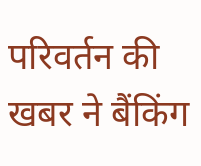परिवर्तन की खबर ने बैंकिंग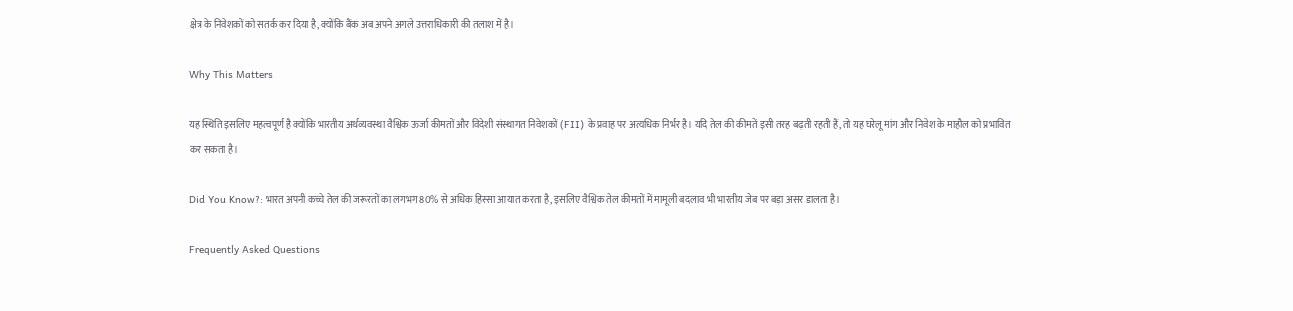क्षेत्र के निवेशकों को सतर्क कर दिया है, क्योंकि बैंक अब अपने अगले उत्तराधिकारी की तलाश में है।

Why This Matters

यह स्थिति इसलिए महत्वपूर्ण है क्योंकि भारतीय अर्थव्यवस्था वैश्विक ऊर्जा कीमतों और विदेशी संस्थागत निवेशकों (FII) के प्रवाह पर अत्यधिक निर्भर है। यदि तेल की कीमतें इसी तरह बढ़ती रहती हैं, तो यह घरेलू मांग और निवेश के माहौल को प्रभावित कर सकता है।

Did You Know?: भारत अपनी कच्चे तेल की जरूरतों का लगभग 80% से अधिक हिस्सा आयात करता है, इसलिए वैश्विक तेल कीमतों में मामूली बदलाव भी भारतीय जेब पर बड़ा असर डालता है।

Frequently Asked Questions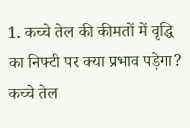1. कच्चे तेल की कीमतों में वृद्धि का निफ्टी पर क्या प्रभाव पड़ेगा?
कच्चे तेल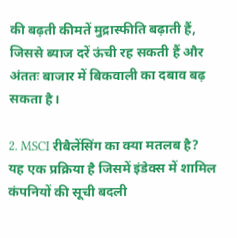की बढ़ती कीमतें मुद्रास्फीति बढ़ाती हैं, जिससे ब्याज दरें ऊंची रह सकती हैं और अंततः बाजार में बिकवाली का दबाव बढ़ सकता है।

2. MSCI रीबैलेंसिंग का क्या मतलब है?
यह एक प्रक्रिया है जिसमें इंडेक्स में शामिल कंपनियों की सूची बदली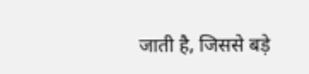जाती है, जिससे बड़े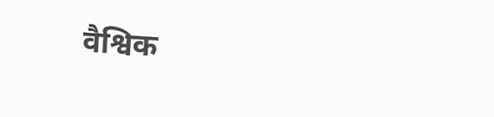वैश्विक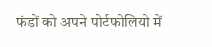फंडों को अपने पोर्टफोलियो में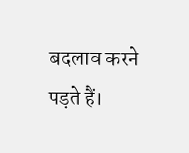बदलाव करने पड़ते हैं।